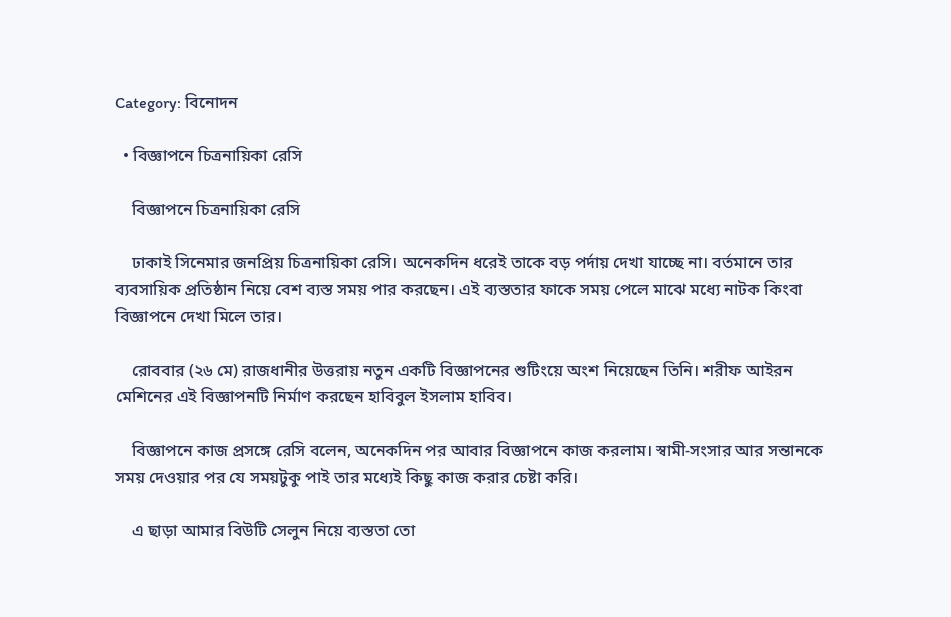Category: বিনোদন

  • বিজ্ঞাপনে চিত্রনায়িকা রেসি

    বিজ্ঞাপনে চিত্রনায়িকা রেসি

    ঢাকাই সিনেমার জনপ্রিয় চিত্রনায়িকা রেসি। অনেকদিন ধরেই তাকে বড় পর্দায় দেখা যাচ্ছে না। বর্তমানে তার ব্যবসায়িক প্রতিষ্ঠান নিয়ে বেশ ব্যস্ত সময় পার করছেন। এই ব্যস্ততার ফাকে সময় পেলে মাঝে মধ্যে নাটক কিংবা বিজ্ঞাপনে দেখা মিলে তার।

    রোববার (২৬ মে) রাজধানীর উত্তরায় নতুন একটি বিজ্ঞাপনের শুটিংয়ে অংশ নিয়েছেন তিনি। শরীফ আইরন মেশিনের এই বিজ্ঞাপনটি নির্মাণ করছেন হাবিবুল ইসলাম হাবিব।

    বিজ্ঞাপনে কাজ প্রসঙ্গে রেসি বলেন, অনেকদিন পর আবার বিজ্ঞাপনে কাজ করলাম। স্বামী-সংসার আর সন্তানকে সময় দেওয়ার পর যে সময়টুকু পাই তার মধ্যেই কিছু কাজ করার চেষ্টা করি।

    এ ছাড়া আমার বিউটি সেলুন নিয়ে ব্যস্ততা তো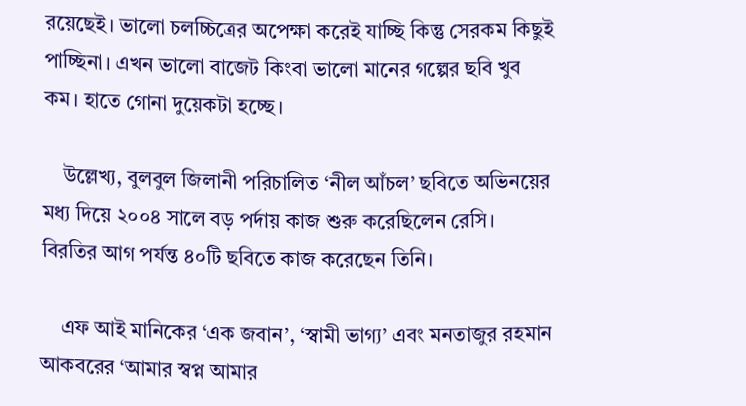রয়েছেই। ভালো চলচ্চিত্রের অপেক্ষা করেই যাচ্ছি কিন্তু সেরকম কিছুই পাচ্ছিনা। এখন ভালো বাজেট কিংবা ভালো মানের গল্পের ছবি খুব কম। হাতে গোনা দুয়েকটা হচ্ছে।

    উল্লেখ্য, বুলবুল জিলানী পরিচালিত ‘নীল আঁচল’ ছবিতে অভিনয়ের মধ্য দিয়ে ২০০৪ সালে বড় পর্দায় কাজ শুরু করেছিলেন রেসি। বিরতির আগ পর্যন্ত ৪০টি ছবিতে কাজ করেছেন তিনি।

    এফ আই মানিকের ‘এক জবান’, ‘স্বামী ভাগ্য’ এবং মনতাজুর রহমান আকবরের ‘আমার স্বপ্ন আমার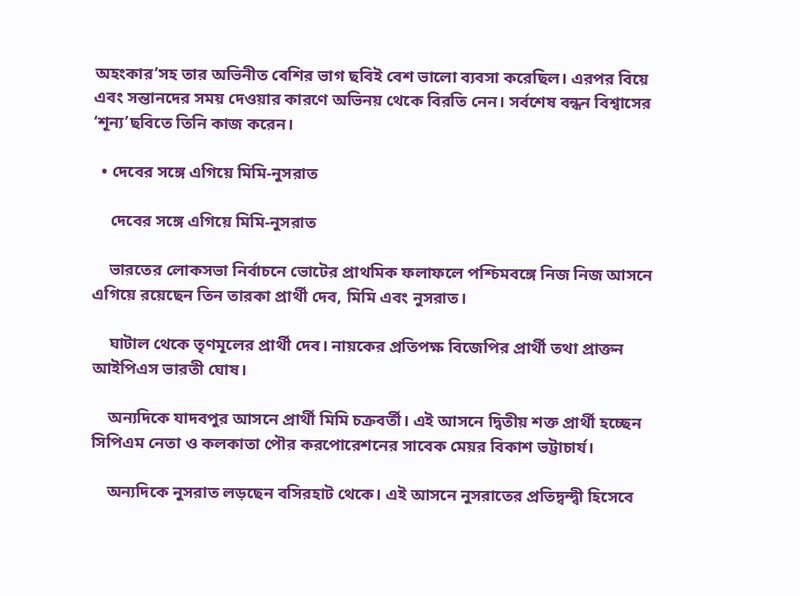অহংকার’সহ তার অভিনীত বেশির ভাগ ছবিই বেশ ভালো ব্যবসা করেছিল। এরপর বিয়ে এবং সন্তানদের সময় দেওয়ার কারণে অভিনয় থেকে বিরতি নেন। সর্বশেষ বন্ধন বিশ্বাসের ‘শূন্য’ছবিতে তিনি কাজ করেন।

  • দেবের সঙ্গে এগিয়ে মিমি-নুসরাত

    দেবের সঙ্গে এগিয়ে মিমি-নুসরাত

    ভারতের লোকসভা নির্বাচনে ভোটের প্রাথমিক ফলাফলে পশ্চিমবঙ্গে নিজ নিজ আসনে এগিয়ে রয়েছেন তিন তারকা প্রার্থী দেব, মিমি এবং নুসরাত।

    ঘাটাল থেকে তৃণমূলের প্রার্থী দেব। নায়কের প্রতিপক্ষ বিজেপির প্রার্থী তথা প্রাক্তন আইপিএস ভারতী ঘোষ।

    অন্যদিকে যাদবপুর আসনে প্রার্থী মিমি চক্রবর্তী। এই আসনে দ্বিতীয় শক্ত প্রার্থী হচ্ছেন সিপিএম নেতা ও কলকাতা পৌর করপোরেশনের সাবেক মেয়র বিকাশ ভট্টাচার্য।

    অন্যদিকে নুসরাত লড়ছেন বসিরহাট থেকে। এই আসনে নুসরাতের প্রতিদ্বন্দ্বী হিসেবে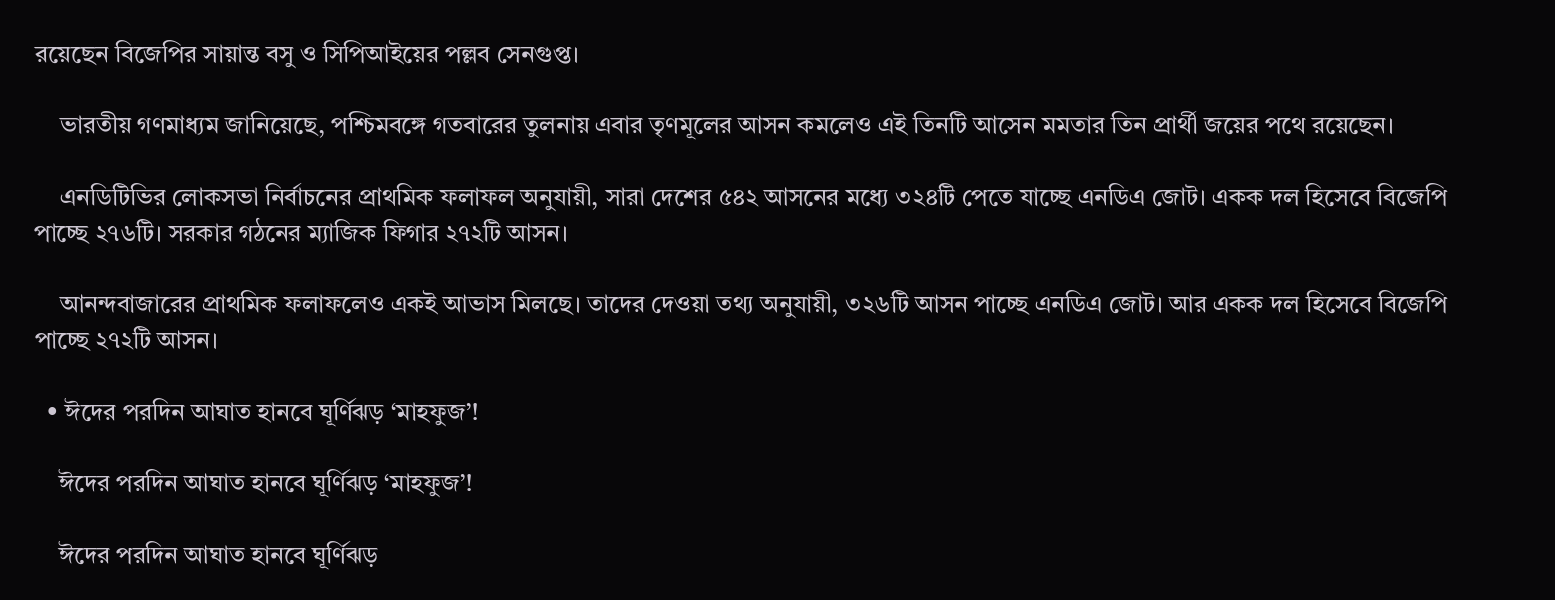রয়েছেন বিজেপির সায়ান্ত বসু ও সিপিআইয়ের পল্লব সেনগুপ্ত।

    ভারতীয় গণমাধ্যম জানিয়েছে, পশ্চিমবঙ্গে গতবারের তুলনায় এবার তৃণমূলের আসন কমলেও এই তিনটি আসেন মমতার তিন প্রার্থী জয়ের পথে রয়েছেন।

    এনডিটিভির লোকসভা নির্বাচনের প্রাথমিক ফলাফল অনুযায়ী, সারা দেশের ৫৪২ আসনের মধ্যে ৩২৪টি পেতে যাচ্ছে এনডিএ জোট। একক দল হিসেবে বিজেপি পাচ্ছে ২৭৬টি। সরকার গঠনের ম্যাজিক ফিগার ২৭২টি আসন।

    আনন্দবাজারের প্রাথমিক ফলাফলেও একই আভাস মিলছে। তাদের দেওয়া তথ্য অনুযায়ী, ৩২৬টি আসন পাচ্ছে এনডিএ জোট। আর একক দল হিসেবে বিজেপি পাচ্ছে ২৭২টি আসন।

  • ঈদের পরদিন আঘাত হানবে ঘূর্ণিঝড় ‘মাহফুজ’!

    ঈদের পরদিন আঘাত হানবে ঘূর্ণিঝড় ‘মাহফুজ’!

    ঈদের পরদিন আঘাত হানবে ঘূর্ণিঝড়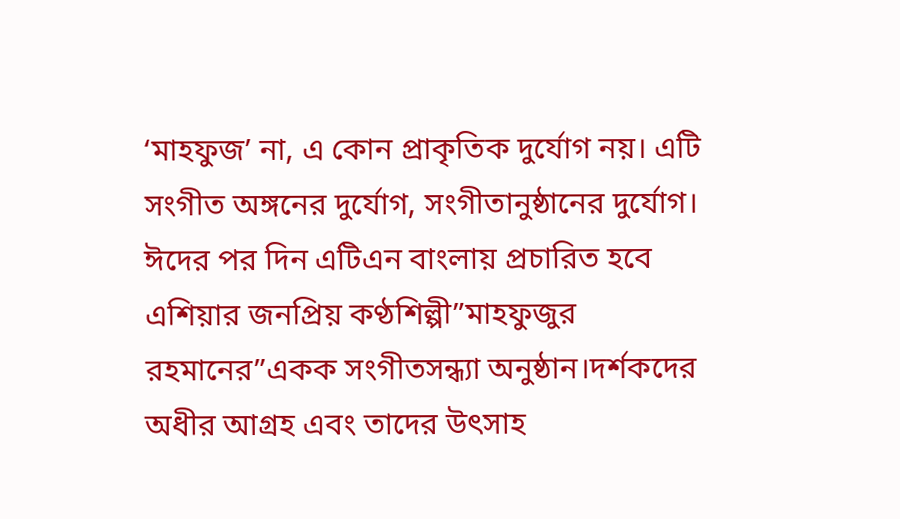‘মাহফুজ’ না, এ কোন প্রাকৃতিক দুর্যোগ নয়। এটি সংগীত অঙ্গনের দুর্যোগ, সংগীতানুষ্ঠানের দুর্যোগ। ঈদের পর দিন এটিএন বাংলায় প্রচারিত হবে এশিয়ার জনপ্রিয় কণ্ঠশিল্পী”মাহফুজুর রহমানের”একক সংগীতসন্ধ্যা অনুষ্ঠান।দর্শকদের অধীর আগ্রহ এবং তাদের উৎসাহ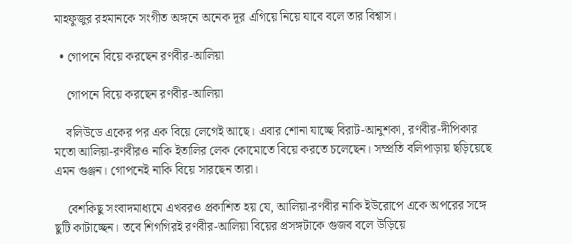মাহফুজুর রহমানকে সংগীত অঙ্গনে অনেক দূর এগিয়ে নিয়ে যাবে বলে তার বিশ্বাস।

  • গোপনে বিয়ে করছেন রণবীর-আলিয়া

    গোপনে বিয়ে করছেন রণবীর-আলিয়া

    বলিউডে একের পর এক বিয়ে লেগেই আছে। এবার শোনা যাচ্ছে বিরাট-আনুশকা, রণবীর-দীপিকার মতো আলিয়া-রণবীরও নাকি ইতালির লেক কোমোতে বিয়ে করতে চলেছেন। সম্প্রতি বলিপাড়ায় ছড়িয়েছে এমন গুঞ্জন। গোপনেই নাকি বিয়ে সারছেন তারা।

    বেশকিছু সংবাদমাধ্যমে এখবরও প্রকাশিত হয় যে, আলিয়া-রণবীর নাকি ইউরোপে একে অপরের সঙ্গে ছুটি কাটাচ্ছেন। তবে শিগগিরই রণবীর-আলিয়া বিয়ের প্রসঙ্গটাকে গুজব বলে উড়িয়ে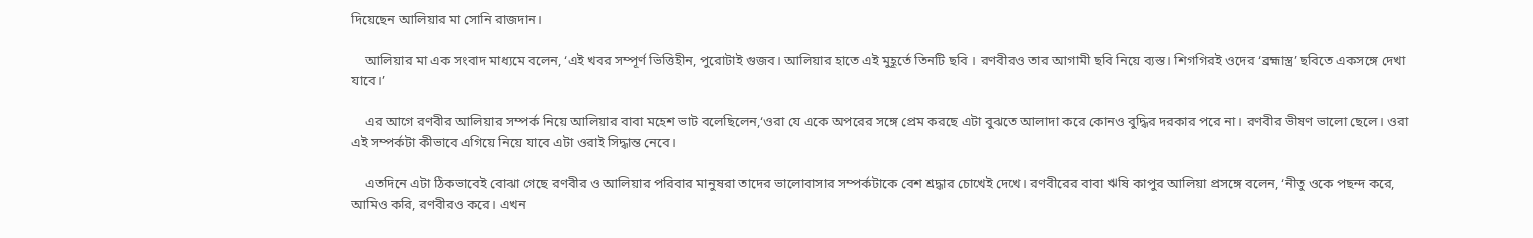দিয়েছেন আলিয়ার মা সোনি রাজদান।

    আলিয়ার মা এক সংবাদ মাধ্যমে বলেন, ‘এই খবর সম্পূর্ণ ভিত্তিহীন, পুরোটাই গুজব। আলিয়ার হাতে এই মুহূর্তে তিনটি ছবি । রণবীরও তার আগামী ছবি নিয়ে ব্যস্ত। শিগগিরই ওদের ‘ব্রহ্মাস্ত্র’ ছবিতে একসঙ্গে দেখা যাবে।’

    এর আগে রণবীর আলিয়ার সম্পর্ক নিয়ে আলিয়ার বাবা মহেশ ভাট বলেছিলেন,‘ওরা যে একে অপরের সঙ্গে প্রেম করছে এটা বুঝতে আলাদা করে কোনও বুদ্ধির দরকার পরে না। রণবীর ভীষণ ভালো ছেলে। ওরা এই সম্পর্কটা কীভাবে এগিয়ে নিয়ে যাবে এটা ওরাই সিদ্ধান্ত নেবে।

    এতদিনে এটা ঠিকভাবেই বোঝা গেছে রণবীর ও আলিয়ার পরিবার মানুষরা তাদের ভালোবাসার সম্পর্কটাকে বেশ শ্রদ্ধার চোখেই দেখে। রণবীরের বাবা ঋষি কাপুর আলিয়া প্রসঙ্গে বলেন, ‘নীতু ওকে পছন্দ করে, আমিও করি, রণবীরও করে। এখন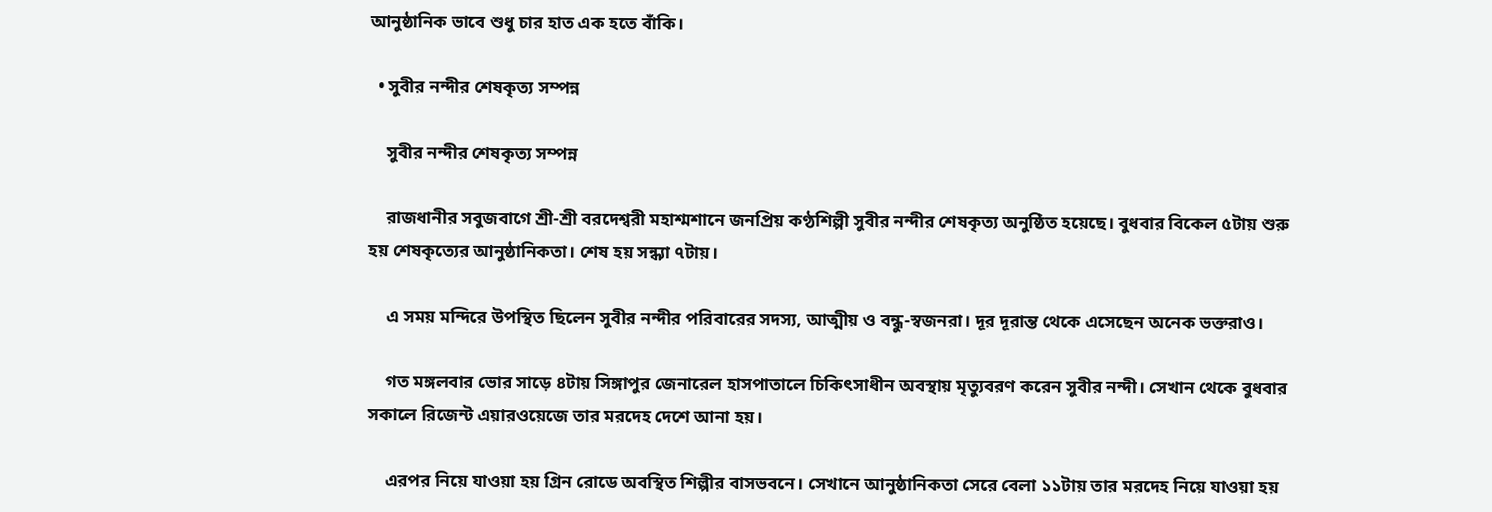আনুষ্ঠানিক ভাবে শুধু চার হাত এক হতে বাঁকি।

  • সুবীর নন্দীর শেষকৃত্য সম্পন্ন

    সুবীর নন্দীর শেষকৃত্য সম্পন্ন

    রাজধানীর সবুজবাগে শ্রী-শ্রী বরদেশ্বরী মহাশ্মশানে জনপ্রিয় কণ্ঠশিল্পী সুবীর নন্দীর শেষকৃত্য অনুষ্ঠিত হয়েছে। বুধবার বিকেল ৫টায় শুরু হয় শেষকৃত্যের আনুষ্ঠানিকতা। শেষ হয় সন্ধ্যা ৭টায়।

    এ সময় মন্দিরে উপস্থিত ছিলেন সুবীর নন্দীর পরিবারের সদস্য, আত্মীয় ও বন্ধু-স্বজনরা। দূর দূরান্ত থেকে এসেছেন অনেক ভক্তরাও।

    গত মঙ্গলবার ভোর সাড়ে ৪টায় সিঙ্গাপুর জেনারেল হাসপাতালে চিকিৎসাধীন অবস্থায় মৃত্যুবরণ করেন সুবীর নন্দী। সেখান থেকে বুধবার সকালে রিজেন্ট এয়ারওয়েজে তার মরদেহ দেশে আনা হয়।

    এরপর নিয়ে যাওয়া হয় গ্রিন রোডে অবস্থিত শিল্পীর বাসভবনে। সেখানে আনুষ্ঠানিকতা সেরে বেলা ১১টায় তার মরদেহ নিয়ে যাওয়া হয়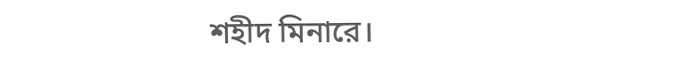শহীদ মিনারে।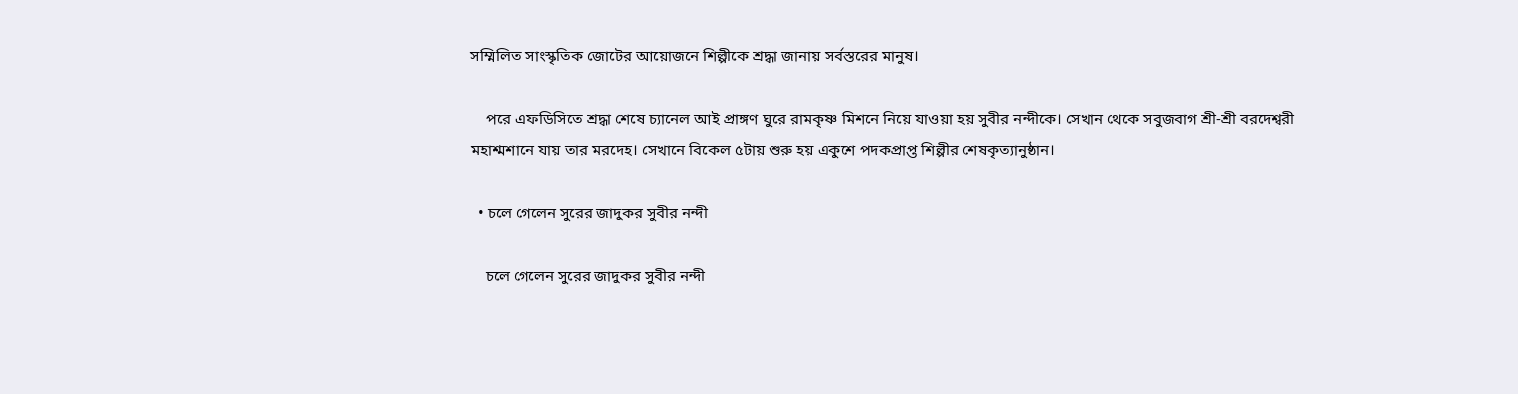সম্মিলিত সাংস্কৃতিক জোটের আয়োজনে শিল্পীকে শ্রদ্ধা জানায় সর্বস্তরের মানুষ।

    পরে এফডিসিতে শ্রদ্ধা শেষে চ্যানেল আই প্রাঙ্গণ ঘুরে রামকৃষ্ণ মিশনে নিয়ে যাওয়া হয় সুবীর নন্দীকে। সেখান থেকে সবুজবাগ শ্রী-শ্রী বরদেশ্বরী মহাশ্মশানে যায় তার মরদেহ। সেখানে বিকেল ৫টায় শুরু হয় একুশে পদকপ্রাপ্ত শিল্পীর শেষকৃত্যানুষ্ঠান।

  • চলে গেলেন সুরের জাদুকর সুবীর নন্দী

    চলে গেলেন সুরের জাদুকর সুবীর নন্দী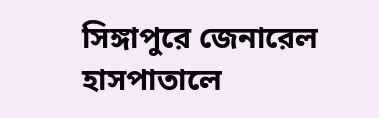সিঙ্গাপুরে জেনারেল হাসপাতালে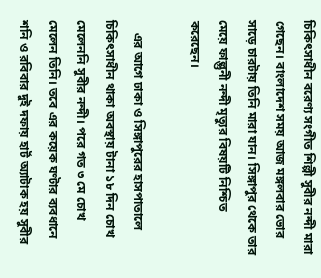চিকিৎসাধীন বরেণ্য সংগীত শিল্পী সুবীর নন্দী মারা গেছেন। বাংলাদেশ সময় আজ মঙ্গলবার ভোর সাড়ে চারটায় তিনি মারা যান। সিঙ্গাপুর থেকে তার মেয়ে ফাল্গুনী নন্দী মৃত্যুর বিষয়টি নিশ্চিত করেছেন।

    এর আগে ঢাকা ও সিঙ্গাপুরের হাসপাতালে চিকিৎসাধীন থাকা অবস্থায় টানা ১৮ দিন চোখ মেলেননি সুবীর নন্দী। পরে গত ৩ মে চোখ মেলেন তিনি। তবে এর কয়েক ঘণ্টার ব্যবধানে শনি ও রবিবার দুই দফায় হার্ট অ্যাটাক হয় সুবীর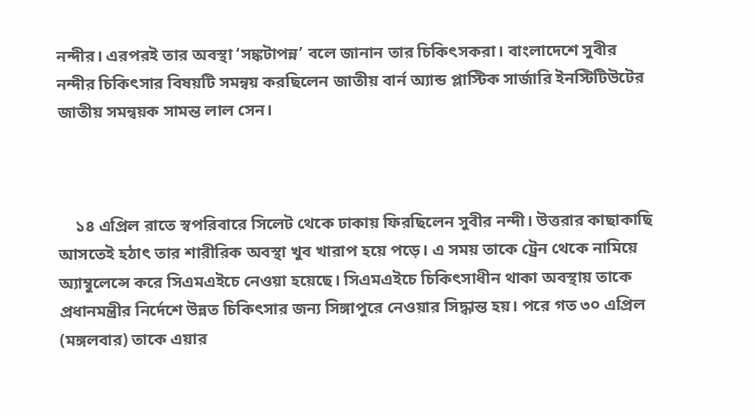নন্দীর। এরপরই তার অবস্থা ‘সঙ্কটাপন্ন’ বলে জানান তার চিকিৎসকরা। বাংলাদেশে সুবীর নন্দীর চিকিৎসার বিষয়টি সমন্বয় করছিলেন জাতীয় বার্ন অ্যান্ড প্লাস্টিক সার্জারি ইনস্টিটিউটের জাতীয় সমন্বয়ক সামন্ত লাল সেন।



    ১৪ এপ্রিল রাতে স্বপরিবারে সিলেট থেকে ঢাকায় ফিরছিলেন সুবীর নন্দী। উত্তরার কাছাকাছি আসতেই হঠাৎ তার শারীরিক অবস্থা খুব খারাপ হয়ে পড়ে। এ সময় তাকে ট্রেন থেকে নামিয়ে অ্যাম্বুলেন্সে করে সিএমএইচে নেওয়া হয়েছে। সিএমএইচে চিকিৎসাধীন থাকা অবস্থায় তাকে প্রধানমন্ত্রীর নির্দেশে উন্নত চিকিৎসার জন্য সিঙ্গাপুরে নেওয়ার সিদ্ধান্ত হয়। পরে গত ৩০ এপ্রিল (মঙ্গলবার) তাকে এয়ার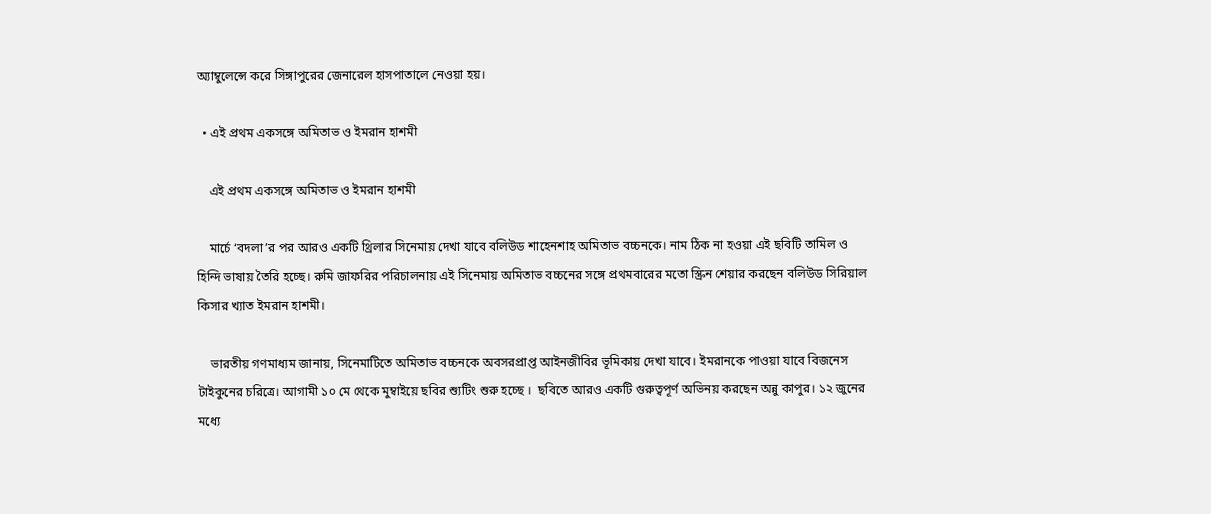অ্যাম্বুলেন্সে করে সিঙ্গাপুরের জেনারেল হাসপাতালে নেওয়া হয়।

  • এই প্রথম একসঙ্গে অমিতাভ ও ইমরান হাশমী

    এই প্রথম একসঙ্গে অমিতাভ ও ইমরান হাশমী

    মার্চে ‘বদলা’র পর আরও একটি থ্রিলার সিনেমায় দেখা যাবে বলিউড শাহেনশাহ অমিতাভ বচ্চনকে। নাম ঠিক না হওয়া এই ছবিটি তামিল ও হিন্দি ভাষায় তৈরি হচ্ছে। রুমি জাফরির পরিচালনায় এই সিনেমায় অমিতাভ বচ্চনের সঙ্গে প্রথমবারের মতো স্ক্রিন শেয়ার করছেন বলিউড সিরিয়াল কিসার খ্যাত ইমরান হাশমী।

    ভারতীয় গণমাধ্যম জানায়, সিনেমাটিতে অমিতাভ বচ্চনকে অবসরপ্রাপ্ত আইনজীবির ভূমিকায় দেখা যাবে। ইমরানকে পাওয়া যাবে বিজনেস টাইকুনের চরিত্রে। আগামী ১০ মে থেকে মুম্বাইয়ে ছবির শ্যুটিং শুরু হচ্ছে ।  ছবিতে আরও একটি গুরুত্বপূর্ণ অভিনয় করছেন অন্নু কাপুর। ১২ জুনের মধ্যে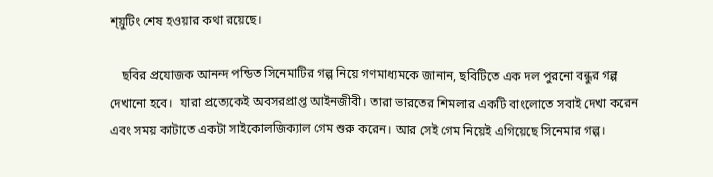শ্য়ুটিং শেষ হওয়ার কথা রয়েছে।

    ছবির প্রযোজক আনন্দ পন্ডিত সিনেমাটির গল্প নিয়ে গণমাধ্যমকে জানান, ছবিটিতে এক দল পুরনো বন্ধুর গল্প দেখানো হবে।  যারা প্রত্যেকেই অবসরপ্রাপ্ত আইনজীবী। তারা ভারতের শিমলার একটি বাংলোতে সবাই দেখা করেন এবং সময় কাটাতে একটা সাইকোলজিক্যাল গেম শুরু করেন। আর সেই গেম নিয়েই এগিয়েছে সিনেমার গল্প।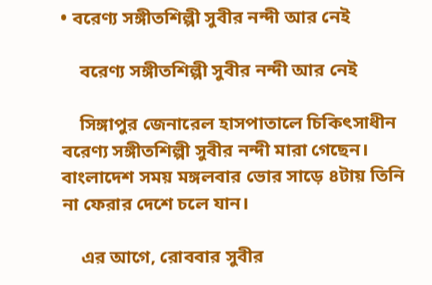• বরেণ্য সঙ্গীতশিল্পী সুবীর নন্দী আর নেই

    বরেণ্য সঙ্গীতশিল্পী সুবীর নন্দী আর নেই

    সিঙ্গাপুর জেনারেল হাসপাতালে চিকিৎসাধীন বরেণ্য সঙ্গীতশিল্পী সুবীর নন্দী মারা গেছেন। বাংলাদেশ সময় মঙ্গলবার ভোর সাড়ে ৪টায় তিনি না ফেরার দেশে চলে যান।

    এর আগে, রোববার সুবীর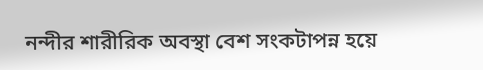নন্দীর শারীরিক অবস্থা বেশ সংকটাপন্ন হয়ে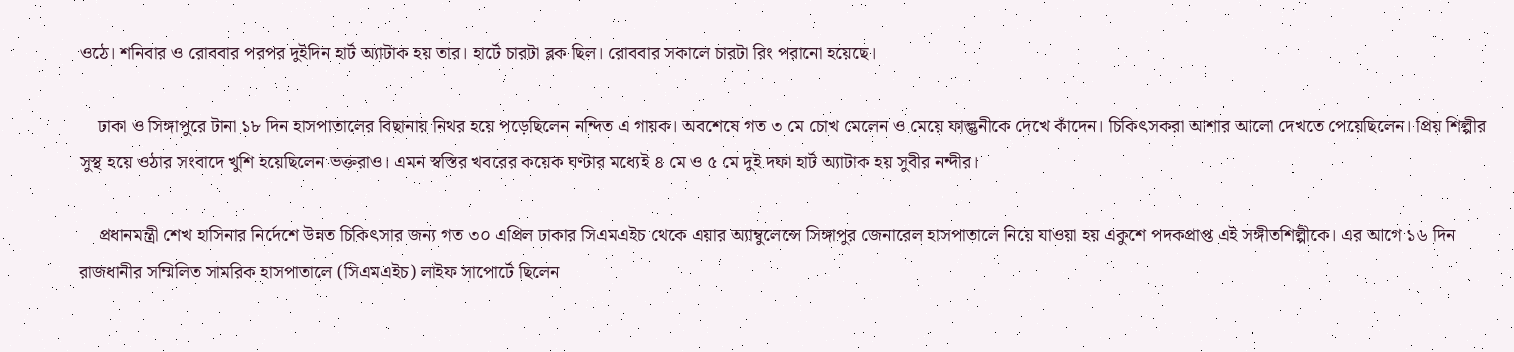ওঠে। শনিবার ও রোববার পরপর দুইদিন হার্ট অ্যাটাক হয় তার। হার্টে চারটা ব্লক ছিল। রোববার সকালে চারটা রিং পরানো হয়েছে।

    ঢাকা ও সিঙ্গাপুরে টানা ১৮ দিন হাসপাতালের বিছানায় নিথর হয়ে পড়েছিলেন নন্দিত এ গায়ক। অবশেষে গত ৩ মে চোখ মেলেন ও মেয়ে ফাল্গুনীকে দেখে কাঁদেন। চিকিৎসকরা আশার আলো দেখতে পেয়েছিলেন। প্রিয় শিল্পীর সুস্থ হয়ে ওঠার সংবাদে খুশি হয়েছিলেন ভক্তরাও। এমন স্বস্তির খবরের কয়েক ঘণ্টার মধ্যেই ৪ মে ও ৫ মে দুই দফা হার্ট অ্যাটাক হয় সুবীর নন্দীর।

    প্রধানমন্ত্রী শেখ হাসিনার নির্দেশে উন্নত চিকিৎসার জন্য গত ৩০ এপ্রিল ঢাকার সিএমএইচ থেকে এয়ার অ্যাম্বুলেন্সে সিঙ্গাপুর জেনারেল হাসপাতালে নিয়ে যাওয়া হয় একুশে পদকপ্রাপ্ত এই সঙ্গীতশিল্পীকে। এর আগে ১৬ দিন রাজধানীর সম্মিলিত সামরিক হাসপাতালে (সিএমএইচ) লাইফ সাপোর্টে ছিলেন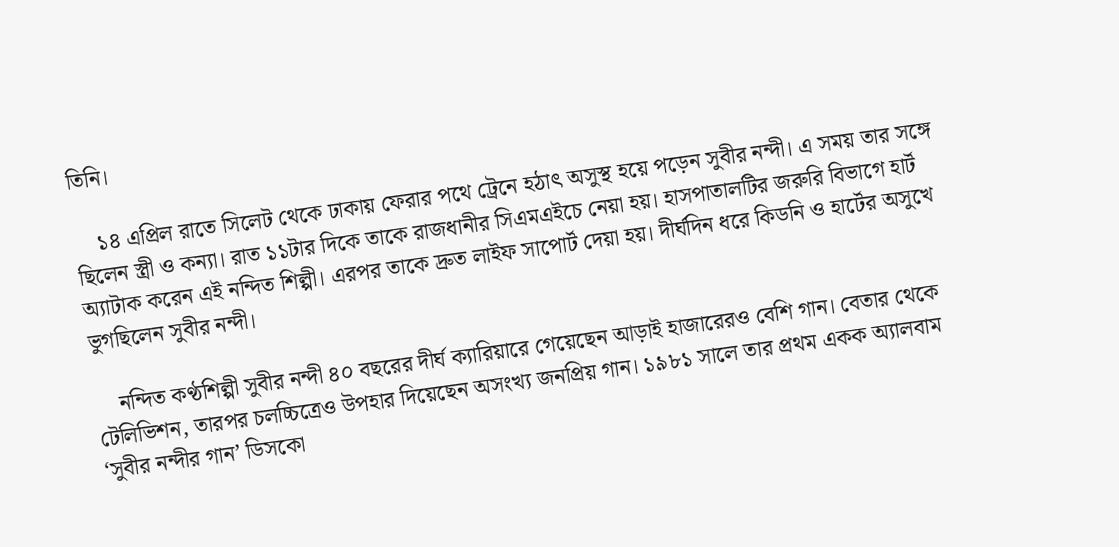তিনি।

    ১৪ এপ্রিল রাতে সিলেট থেকে ঢাকায় ফেরার পথে ট্রেনে হঠাৎ অসুস্থ হয়ে পড়েন সুবীর নন্দী। এ সময় তার সঙ্গে ছিলেন স্ত্রী ও কন্যা। রাত ১১টার দিকে তাকে রাজধানীর সিএমএইচে নেয়া হয়। হাসপাতালটির জরুরি বিভাগে হার্ট অ্যাটাক করেন এই নন্দিত শিল্পী। এরপর তাকে দ্রুত লাইফ সাপোর্ট দেয়া হয়। দীর্ঘদিন ধরে কিডনি ও হার্টের অসুখে ভুগছিলেন সুবীর নন্দী।

    নন্দিত কণ্ঠশিল্পী সুবীর নন্দী ৪০ বছরের দীর্ঘ ক্যারিয়ারে গেয়েছেন আড়াই হাজারেরও বেশি গান। বেতার থেকে টেলিভিশন, তারপর চলচ্চিত্রেও উপহার দিয়েছেন অসংখ্য জনপ্রিয় গান। ১৯৮১ সালে তার প্রথম একক অ্যালবাম ‘সুবীর নন্দীর গান’ ডিসকো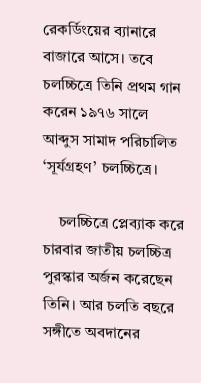রেকর্ডিংয়ের ব্যানারে বাজারে আসে। তবে চলচ্চিত্রে তিনি প্রথম গান করেন ১৯৭৬ সালে আব্দুস সামাদ পরিচালিত ‘সূর্যগ্রহণ’ চলচ্চিত্রে।

    চলচ্চিত্রে প্লেব্যাক করে চারবার জাতীয় চলচ্চিত্র পুরস্কার অর্জন করেছেন তিনি। আর চলতি বছরে সঙ্গীতে অবদানের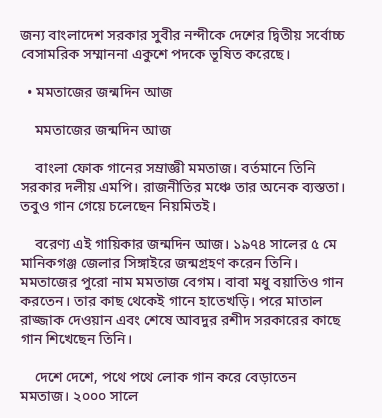জন্য বাংলাদেশ সরকার সুবীর নন্দীকে দেশের দ্বিতীয় সর্বোচ্চ বেসামরিক সম্মাননা একুশে পদকে ভূষিত করেছে।

  • মমতাজের জন্মদিন আজ

    মমতাজের জন্মদিন আজ

    বাংলা ফোক গানের সম্রাজ্ঞী মমতাজ। বর্তমানে তিনি সরকার দলীয় এমপি। রাজনীতির মঞ্চে তার অনেক ব্যস্ততা। তবুও গান গেয়ে চলেছেন নিয়মিতই।

    বরেণ্য এই গায়িকার জন্মদিন আজ। ১৯৭৪ সালের ৫ মে মানিকগঞ্জ জেলার সিঙ্গাইরে জন্মগ্রহণ করেন তিনি। মমতাজের পুরো নাম মমতাজ বেগম। বাবা মধু বয়াতিও গান করতেন। তার কাছ থেকেই গানে হাতেখড়ি। পরে মাতাল রাজ্জাক দেওয়ান এবং শেষে আবদুর রশীদ সরকারের কাছে গান শিখেছেন তিনি।

    দেশে দেশে, পথে পথে লোক গান করে বেড়াতেন মমতাজ। ২০০০ সালে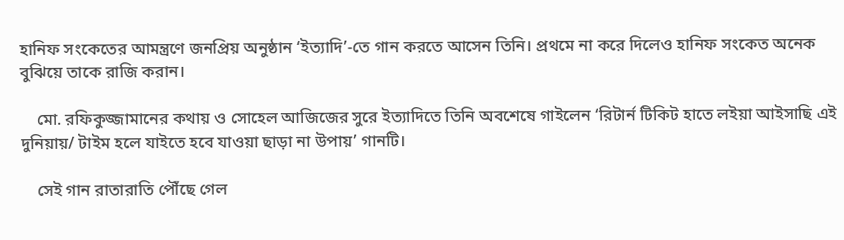হানিফ সংকেতের আমন্ত্রণে জনপ্রিয় অনুষ্ঠান ‘ইত্যাদি’-তে গান করতে আসেন তিনি। প্রথমে না করে দিলেও হানিফ সংকেত অনেক বুঝিয়ে তাকে রাজি করান।

    মো. রফিকুজ্জামানের কথায় ও সোহেল আজিজের সুরে ইত্যাদিতে তিনি অবশেষে গাইলেন ‘রিটার্ন টিকিট হাতে লইয়া আইসাছি এই দুনিয়ায়/ টাইম হলে যাইতে হবে যাওয়া ছাড়া না উপায়’ গানটি।

    সেই গান রাতারাতি পৌঁছে গেল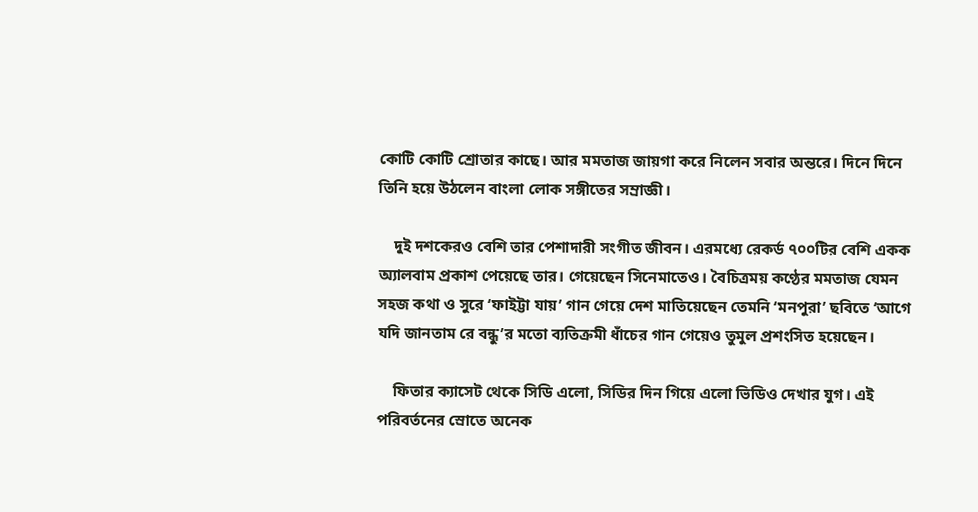কোটি কোটি শ্রোতার কাছে। আর মমতাজ জায়গা করে নিলেন সবার অন্তরে। দিনে দিনে তিনি হয়ে উঠলেন বাংলা লোক সঙ্গীতের সম্রাজ্ঞী।

    দুই দশকেরও বেশি তার পেশাদারী সংগীত জীবন। এরমধ্যে রেকর্ড ৭০০টির বেশি একক অ্যালবাম প্রকাশ পেয়েছে তার। গেয়েছেন সিনেমাতেও। বৈচিত্রময় কণ্ঠের মমতাজ যেমন সহজ কথা ও সুরে ‘ফাইট্টা যায়’ গান গেয়ে দেশ মাতিয়েছেন তেমনি ‘মনপুরা’ ছবিতে ‘আগে যদি জানতাম রে বন্ধু’র মতো ব্যতিক্রমী ধাঁচের গান গেয়েও তুমুল প্রশংসিত হয়েছেন।

    ফিতার ক্যাসেট থেকে সিডি এলো, সিডির দিন গিয়ে এলো ভিডিও দেখার যুগ। এই পরিবর্তনের স্রোতে অনেক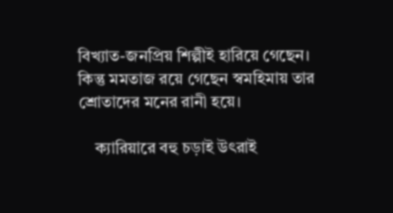বিখ্যাত-জনপ্রিয় শিল্পীই হারিয়ে গেছেন। কিন্তু মমতাজ রয়ে গেছেন স্বমহিমায় তার শ্রোতাদের মনের রানী হয়ে।

    ক্যারিয়ারে বহু চড়াই উৎরাই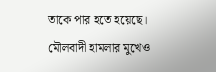তাকে পার হতে হয়েছে। মৌলবাদী হামলার মুখেও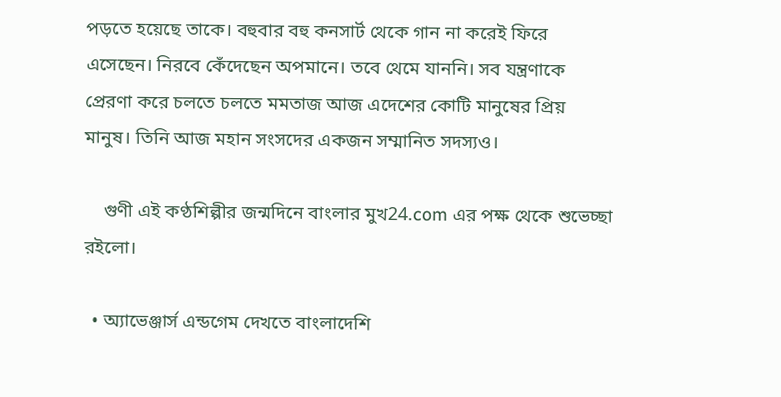পড়তে হয়েছে তাকে। বহুবার বহু কনসার্ট থেকে গান না করেই ফিরে এসেছেন। নিরবে কেঁদেছেন অপমানে। তবে থেমে যাননি। সব যন্ত্রণাকে প্রেরণা করে চলতে চলতে মমতাজ আজ এদেশের কোটি মানুষের প্রিয় মানুষ। তিনি আজ মহান সংসদের একজন সম্মানিত সদস্যও।

    গুণী এই কণ্ঠশিল্পীর জন্মদিনে বাংলার মুখ24.com এর পক্ষ থেকে শুভেচ্ছা রইলো।

  • অ্যাভেঞ্জার্স এন্ডগেম দেখতে বাংলাদেশি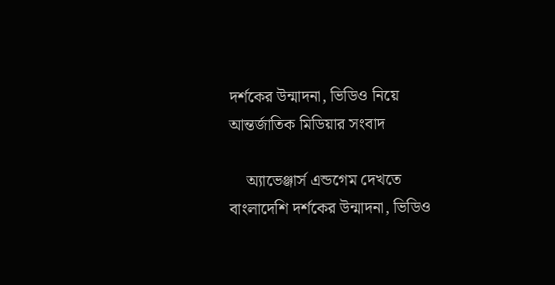দর্শকের উন্মাদনা, ভিডিও নিয়ে আন্তর্জাতিক মিডিয়ার সংবাদ

    অ্যাভেঞ্জার্স এন্ডগেম দেখতে বাংলাদেশি দর্শকের উন্মাদনা, ভিডিও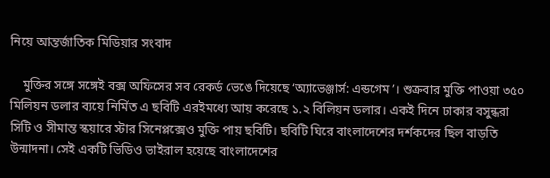নিয়ে আন্তর্জাতিক মিডিয়ার সংবাদ

    মুক্তির সঙ্গে সঙ্গেই বক্স অফিসের সব রেকর্ড ভেঙে দিয়েছে ‘অ্যাভেঞ্জার্স: এন্ডগেম’। শুক্রবার মুক্তি পাওয়া ৩৫০ মিলিয়ন ডলার ব্যয়ে নির্মিত এ ছবিটি এরইমধ্যে আয় করেছে ১.২ বিলিয়ন ডলার। একই দিনে ঢাকার বসুন্ধরা সিটি ও সীমান্ত স্কয়ারে স্টার সিনেপ্লক্সেও মুক্তি পায় ছবিটি। ছবিটি ঘিরে বাংলাদেশের দর্শকদের ছিল বাড়তি উন্মাদনা। সেই একটি ভিডিও ভাইরাল হয়েছে বাংলাদেশের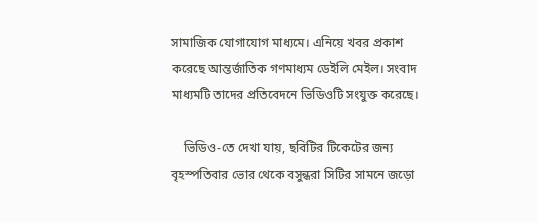সামাজিক যোগাযোগ মাধ্যমে। এনিয়ে খবর প্রকাশ করেছে আন্তর্জাতিক গণমাধ্যম ডেইলি মেইল। সংবাদ মাধ্যমটি তাদের প্রতিবেদনে ভিডিওটি সংযুক্ত করেছে।

    ভিডিও-তে দেখা যায়, ছবিটির টিকেটের জন্য বৃহস্পতিবার ভোর থেকে বসুন্ধরা সিটির সামনে জড়ো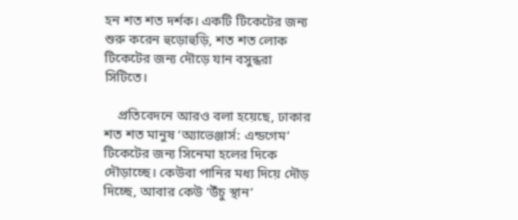হন শত শত দর্শক। একটি টিকেটের জন্য শুরু করেন হুড়োহুড়ি, শত শত লোক টিকেটের জন্য দৌড়ে যান বসুন্ধরা সিটিতে।

    প্রতিবেদনে আরও বলা হয়েছে, ঢাকার শত শত মানুষ ‘অ্যাভেঞ্জার্স: এন্ডগেম’ টিকেটের জন্য সিনেমা হলের দিকে দৌড়াচ্ছে। কেউবা পানির মধ্য দিয়ে দৌড় দিচ্ছে, আবার কেউ ‘উঁচু স্থান’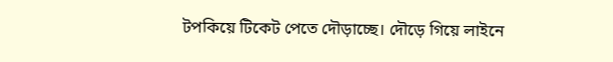টপকিয়ে টিকেট পেতে দৌড়াচ্ছে। দৌড়ে গিয়ে লাইনে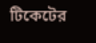টিকেটের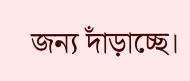জন্য দাঁড়াচ্ছে।